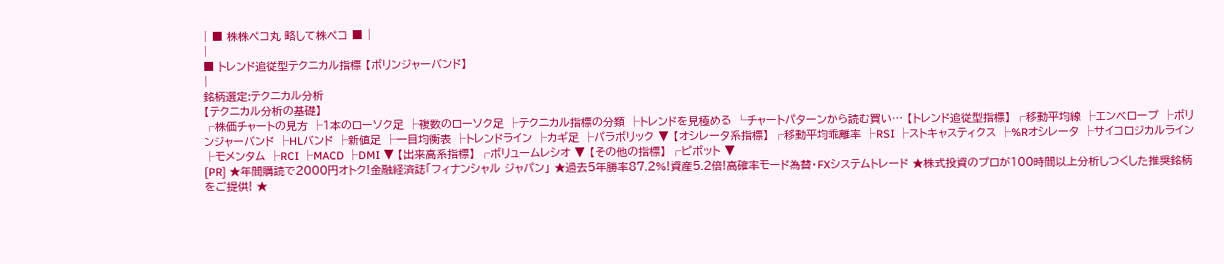| ■ 株株ペコ丸 略して株ペコ ■ |
|
■ トレンド追従型テクニカル指標 【ボリンジャーバンド】
|
銘柄選定:テクニカル分析
【テクニカル分析の基礎】
┌株価チャートの見方 ├1本のローソク足 ├複数のローソク足 ├テクニカル指標の分類 ├トレンドを見極める └チャートパターンから読む買い… 【トレンド追従型指標】 ┌移動平均線 ├エンベロープ ├ボリンジャーバンド ├HLバンド ├新値足 ├一目均衡表 ├トレンドライン ├カギ足 ├パラボリック ▼ 【オシレータ系指標】 ┌移動平均乖離率 ├RSI ├ストキャスティクス ├%Rオシレータ ├サイコロジカルライン ├モメンタム ├RCI ├MACD ├DMI ▼ 【出来高系指標】 ┌ボリュームレシオ ▼ 【その他の指標】 ┌ピボット ▼
[PR] ★年間購読で2000円オトク!金融経済誌「フィナンシャル ジャパン」 ★過去5年勝率87.2%!資産5.2倍!高確率モード為替・FXシステムトレード ★株式投資のプロが100時間以上分析しつくした推奨銘柄をご提供! ★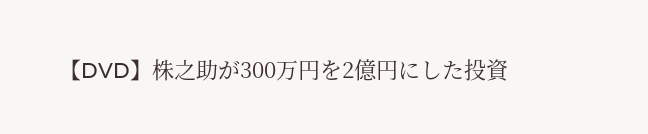【DVD】株之助が300万円を2億円にした投資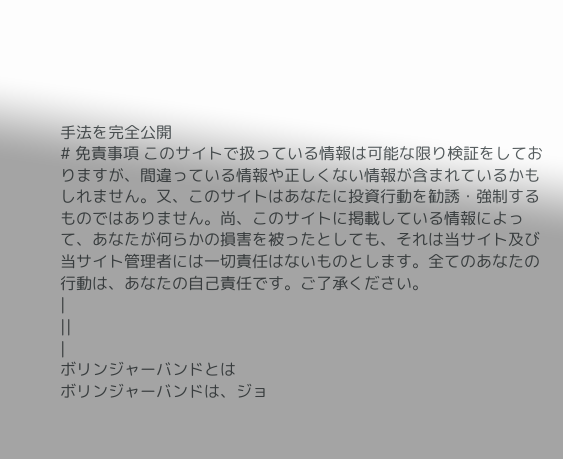手法を完全公開
# 免責事項 このサイトで扱っている情報は可能な限り検証をしておりますが、間違っている情報や正しくない情報が含まれているかもしれません。又、このサイトはあなたに投資行動を勧誘・強制するものではありません。尚、このサイトに掲載している情報によって、あなたが何らかの損害を被ったとしても、それは当サイト及び当サイト管理者には一切責任はないものとします。全てのあなたの行動は、あなたの自己責任です。ご了承ください。
|
||
|
ボリンジャーバンドとは
ボリンジャーバンドは、ジョ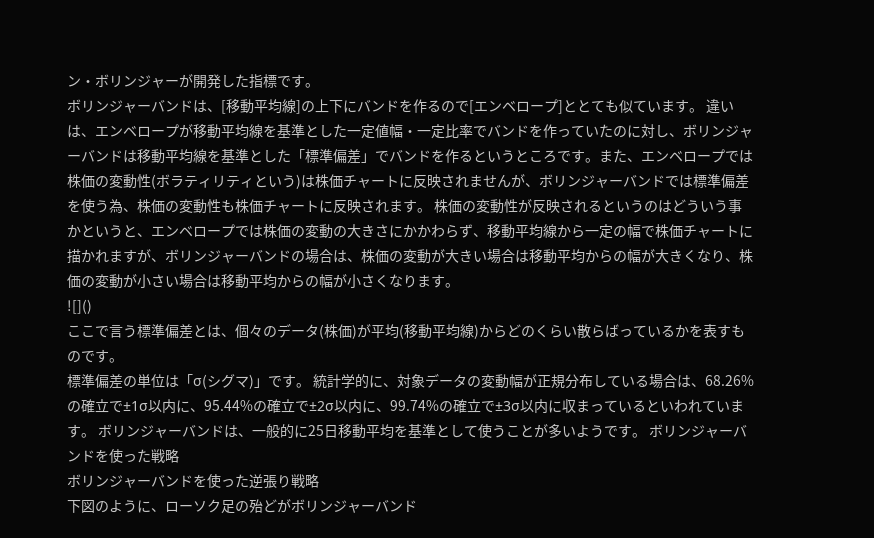ン・ボリンジャーが開発した指標です。
ボリンジャーバンドは、[移動平均線]の上下にバンドを作るので[エンベロープ]ととても似ています。 違いは、エンベロープが移動平均線を基準とした一定値幅・一定比率でバンドを作っていたのに対し、ボリンジャーバンドは移動平均線を基準とした「標準偏差」でバンドを作るというところです。また、エンベロープでは株価の変動性(ボラティリティという)は株価チャートに反映されませんが、ボリンジャーバンドでは標準偏差を使う為、株価の変動性も株価チャートに反映されます。 株価の変動性が反映されるというのはどういう事かというと、エンベロープでは株価の変動の大きさにかかわらず、移動平均線から一定の幅で株価チャートに描かれますが、ボリンジャーバンドの場合は、株価の変動が大きい場合は移動平均からの幅が大きくなり、株価の変動が小さい場合は移動平均からの幅が小さくなります。
![]()
ここで言う標準偏差とは、個々のデータ(株価)が平均(移動平均線)からどのくらい散らばっているかを表すものです。
標準偏差の単位は「σ(シグマ)」です。 統計学的に、対象データの変動幅が正規分布している場合は、68.26%の確立で±1σ以内に、95.44%の確立で±2σ以内に、99.74%の確立で±3σ以内に収まっているといわれています。 ボリンジャーバンドは、一般的に25日移動平均を基準として使うことが多いようです。 ボリンジャーバンドを使った戦略
ボリンジャーバンドを使った逆張り戦略
下図のように、ローソク足の殆どがボリンジャーバンド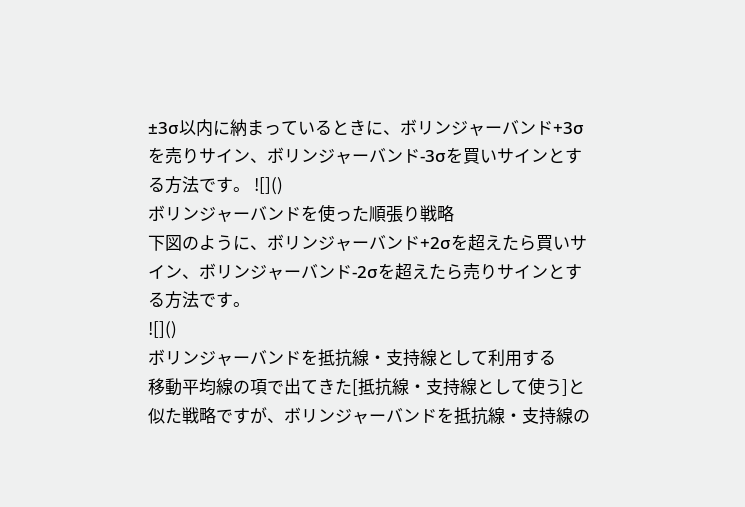±3σ以内に納まっているときに、ボリンジャーバンド+3σを売りサイン、ボリンジャーバンド-3σを買いサインとする方法です。 ![]()
ボリンジャーバンドを使った順張り戦略
下図のように、ボリンジャーバンド+2σを超えたら買いサイン、ボリンジャーバンド-2σを超えたら売りサインとする方法です。
![]()
ボリンジャーバンドを抵抗線・支持線として利用する
移動平均線の項で出てきた[抵抗線・支持線として使う]と似た戦略ですが、ボリンジャーバンドを抵抗線・支持線の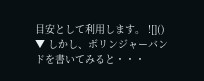目安として利用します。 ![]()
▼ しかし、ボリンジャーバンドを書いてみると・・・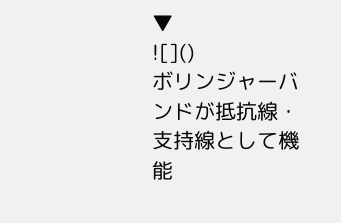▼
![]()
ボリンジャーバンドが抵抗線・支持線として機能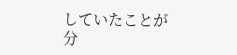していたことが分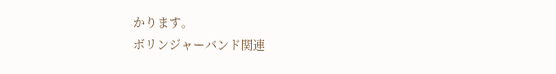かります。
ボリンジャーバンド関連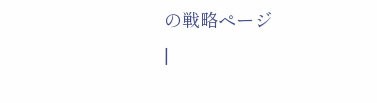の戦略ページ
|